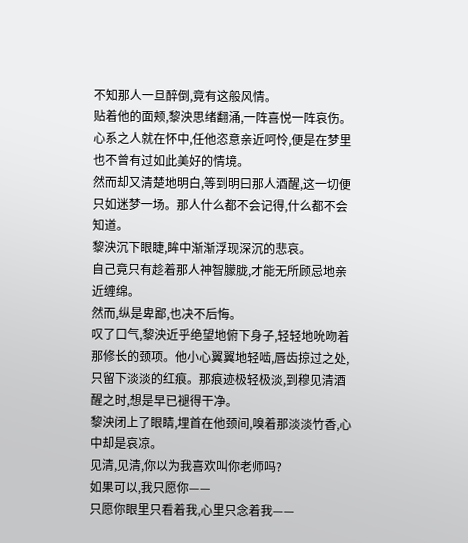不知那人一旦醉倒,竟有这般风情。
贴着他的面颊,黎泱思绪翻涌,一阵喜悦一阵哀伤。心系之人就在怀中,任他恣意亲近呵怜,便是在梦里也不曾有过如此美好的情境。
然而却又清楚地明白,等到明曰那人酒醒,这一切便只如迷梦一场。那人什么都不会记得,什么都不会知道。
黎泱沉下眼睫,眸中渐渐浮现深沉的悲哀。
自己竟只有趁着那人神智朦胧,才能无所顾忌地亲近缠绵。
然而,纵是卑鄙,也决不后悔。
叹了口气,黎泱近乎绝望地俯下身子,轻轻地吮吻着那修长的颈项。他小心翼翼地轻啮,唇齿掠过之处,只留下淡淡的红痕。那痕迹极轻极淡,到穆见清酒醒之时,想是早已褪得干净。
黎泱闭上了眼睛,埋首在他颈间,嗅着那淡淡竹香,心中却是哀凉。
见清,见清,你以为我喜欢叫你老师吗?
如果可以,我只愿你——
只愿你眼里只看着我,心里只念着我——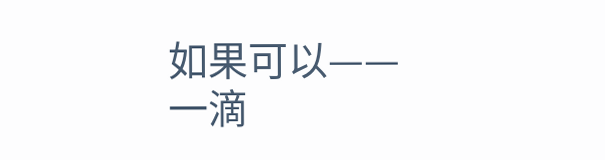如果可以——
一滴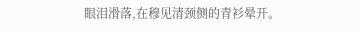眼泪滑落,在穆见清颈侧的青衫晕开。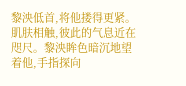黎泱低首,将他搂得更紧。
肌肤相触,彼此的气息近在咫尺。黎泱眸色暗沉地望着他,手指探向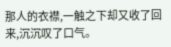那人的衣襟,一触之下却又收了回来,沉沉叹了口气。